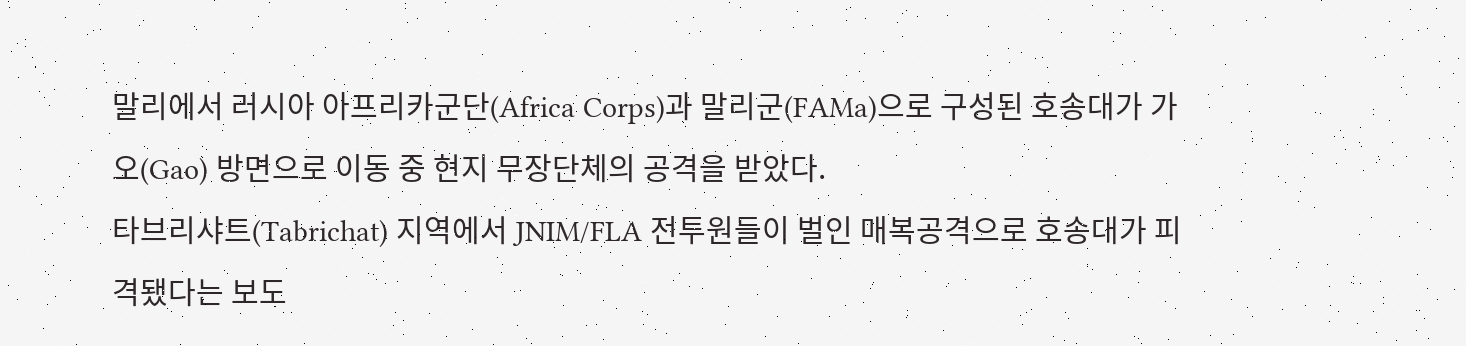말리에서 러시아 아프리카군단(Africa Corps)과 말리군(FAMa)으로 구성된 호송대가 가오(Gao) 방면으로 이동 중 현지 무장단체의 공격을 받았다.
타브리샤트(Tabrichat) 지역에서 JNIM/FLA 전투원들이 벌인 매복공격으로 호송대가 피격됐다는 보도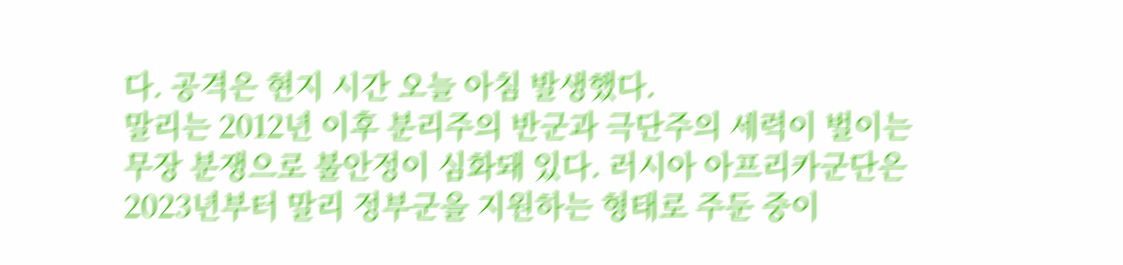다. 공격은 현지 시간 오늘 아침 발생했다.
말리는 2012년 이후 분리주의 반군과 극단주의 세력이 벌이는 무장 분쟁으로 불안정이 심화돼 있다. 러시아 아프리카군단은 2023년부터 말리 정부군을 지원하는 형태로 주둔 중이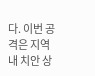다. 이번 공격은 지역 내 치안 상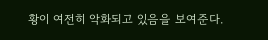황이 여전히 악화되고 있음을 보여준다.